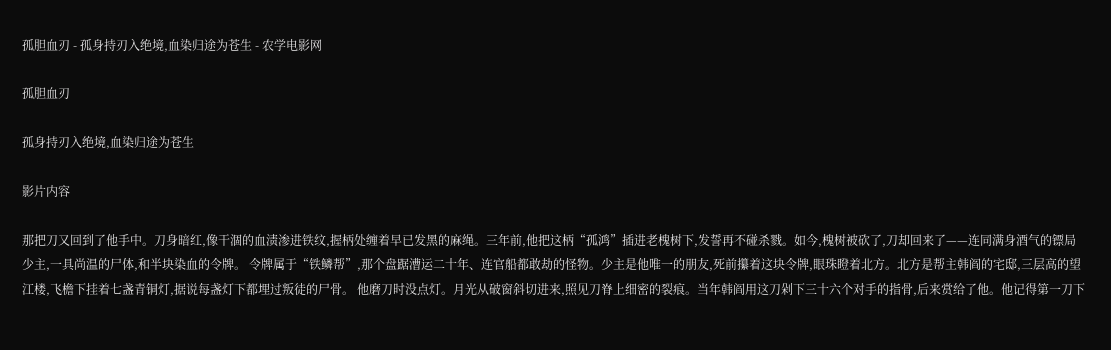孤胆血刃 - 孤身持刃入绝境,血染归途为苍生 - 农学电影网

孤胆血刃

孤身持刃入绝境,血染归途为苍生

影片内容

那把刀又回到了他手中。刀身暗红,像干涸的血渍渗进铁纹,握柄处缠着早已发黑的麻绳。三年前,他把这柄“孤鸿”插进老槐树下,发誓再不碰杀戮。如今,槐树被砍了,刀却回来了——连同满身酒气的镖局少主,一具尚温的尸体,和半块染血的令牌。 令牌属于“铁鳞帮”,那个盘踞漕运二十年、连官船都敢劫的怪物。少主是他唯一的朋友,死前攥着这块令牌,眼珠瞪着北方。北方是帮主韩阎的宅邸,三层高的望江楼,飞檐下挂着七盏青铜灯,据说每盏灯下都埋过叛徒的尸骨。 他磨刀时没点灯。月光从破窗斜切进来,照见刀脊上细密的裂痕。当年韩阎用这刀剁下三十六个对手的指骨,后来赏给了他。他记得第一刀下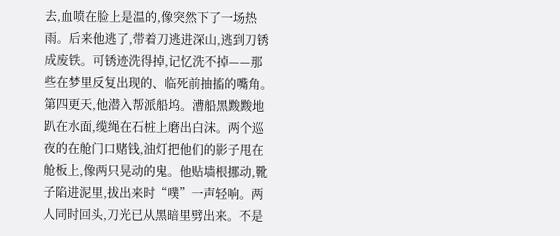去,血喷在脸上是温的,像突然下了一场热雨。后来他逃了,带着刀逃进深山,逃到刀锈成废铁。可锈迹洗得掉,记忆洗不掉——那些在梦里反复出现的、临死前抽搐的嘴角。 第四更天,他潜入帮派船坞。漕船黑黢黢地趴在水面,缆绳在石桩上磨出白沫。两个巡夜的在舱门口赌钱,油灯把他们的影子甩在舱板上,像两只晃动的鬼。他贴墙根挪动,靴子陷进泥里,拔出来时“噗”一声轻响。两人同时回头,刀光已从黑暗里劈出来。不是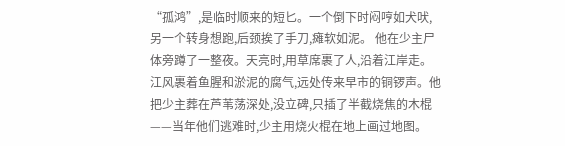“孤鸿”,是临时顺来的短匕。一个倒下时闷哼如犬吠,另一个转身想跑,后颈挨了手刀,瘫软如泥。 他在少主尸体旁蹲了一整夜。天亮时,用草席裹了人,沿着江岸走。江风裹着鱼腥和淤泥的腐气,远处传来早市的铜锣声。他把少主葬在芦苇荡深处,没立碑,只插了半截烧焦的木棍——当年他们逃难时,少主用烧火棍在地上画过地图。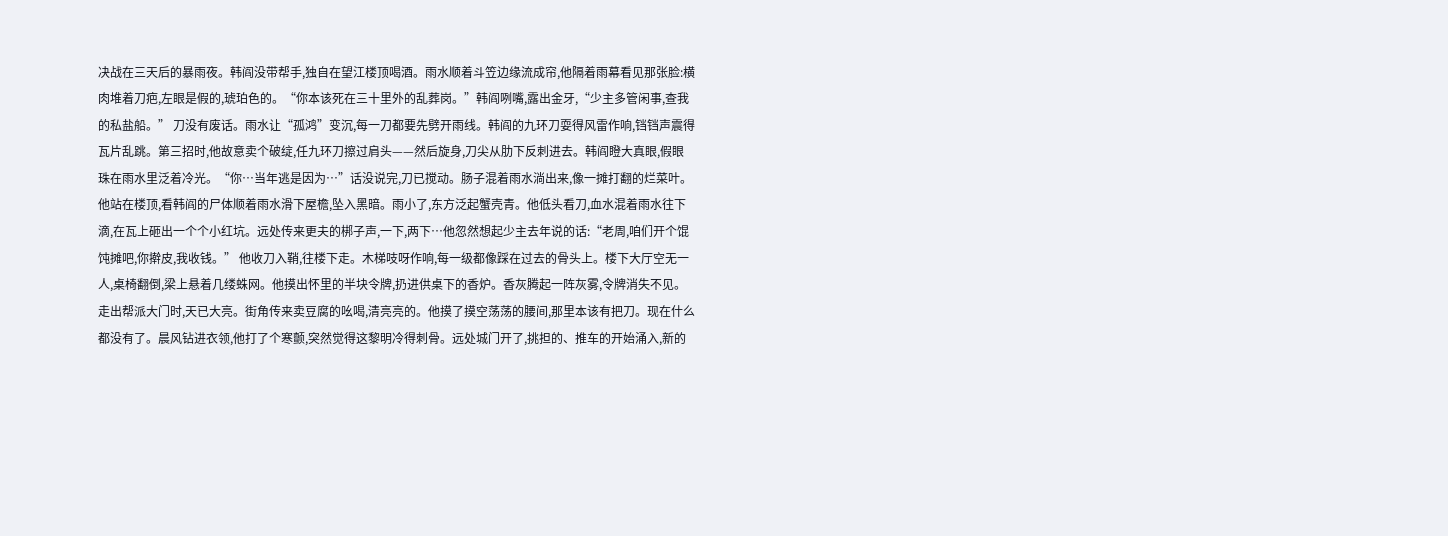决战在三天后的暴雨夜。韩阎没带帮手,独自在望江楼顶喝酒。雨水顺着斗笠边缘流成帘,他隔着雨幕看见那张脸:横肉堆着刀疤,左眼是假的,琥珀色的。“你本该死在三十里外的乱葬岗。”韩阎咧嘴,露出金牙,“少主多管闲事,查我的私盐船。” 刀没有废话。雨水让“孤鸿”变沉,每一刀都要先劈开雨线。韩阎的九环刀耍得风雷作响,铛铛声震得瓦片乱跳。第三招时,他故意卖个破绽,任九环刀擦过肩头——然后旋身,刀尖从肋下反刺进去。韩阎瞪大真眼,假眼珠在雨水里泛着冷光。“你…当年逃是因为…”话没说完,刀已搅动。肠子混着雨水淌出来,像一摊打翻的烂菜叶。 他站在楼顶,看韩阎的尸体顺着雨水滑下屋檐,坠入黑暗。雨小了,东方泛起蟹壳青。他低头看刀,血水混着雨水往下滴,在瓦上砸出一个个小红坑。远处传来更夫的梆子声,一下,两下…他忽然想起少主去年说的话:“老周,咱们开个馄饨摊吧,你擀皮,我收钱。” 他收刀入鞘,往楼下走。木梯吱呀作响,每一级都像踩在过去的骨头上。楼下大厅空无一人,桌椅翻倒,梁上悬着几缕蛛网。他摸出怀里的半块令牌,扔进供桌下的香炉。香灰腾起一阵灰雾,令牌消失不见。 走出帮派大门时,天已大亮。街角传来卖豆腐的吆喝,清亮亮的。他摸了摸空荡荡的腰间,那里本该有把刀。现在什么都没有了。晨风钻进衣领,他打了个寒颤,突然觉得这黎明冷得刺骨。远处城门开了,挑担的、推车的开始涌入,新的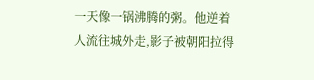一天像一锅沸腾的粥。他逆着人流往城外走,影子被朝阳拉得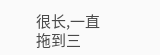很长,一直拖到三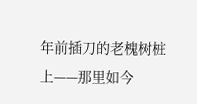年前插刀的老槐树桩上——那里如今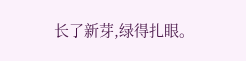长了新芽,绿得扎眼。